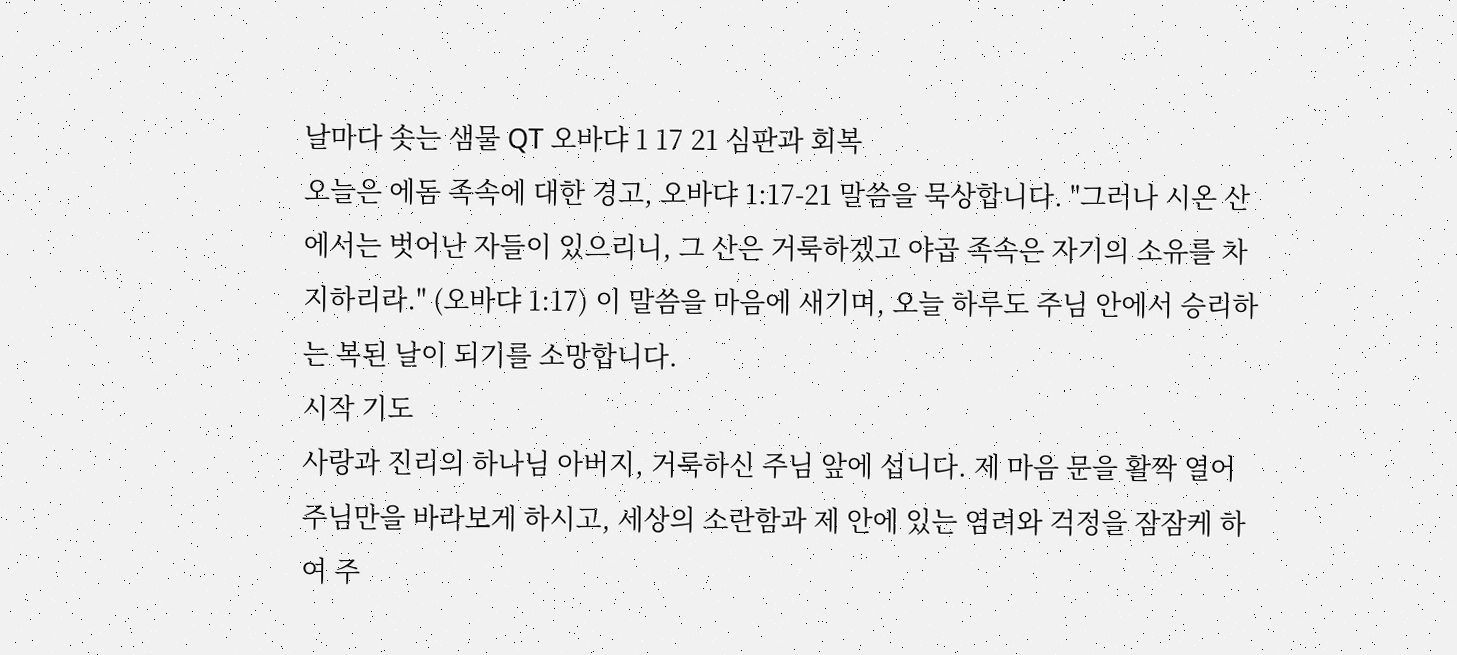날마다 솟는 샘물 QT 오바댜 1 17 21 심판과 회복
오늘은 에돔 족속에 대한 경고, 오바댜 1:17-21 말씀을 묵상합니다. "그러나 시온 산에서는 벗어난 자들이 있으리니, 그 산은 거룩하겠고 야곱 족속은 자기의 소유를 차지하리라." (오바댜 1:17) 이 말씀을 마음에 새기며, 오늘 하루도 주님 안에서 승리하는 복된 날이 되기를 소망합니다.
시작 기도
사랑과 진리의 하나님 아버지, 거룩하신 주님 앞에 섭니다. 제 마음 문을 활짝 열어 주님만을 바라보게 하시고, 세상의 소란함과 제 안에 있는 염려와 걱정을 잠잠케 하여 주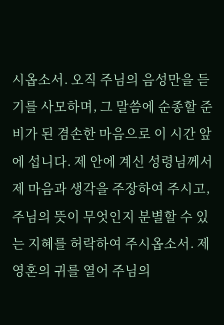시옵소서. 오직 주님의 음성만을 듣기를 사모하며, 그 말씀에 순종할 준비가 된 겸손한 마음으로 이 시간 앞에 섭니다. 제 안에 계신 성령님께서 제 마음과 생각을 주장하여 주시고, 주님의 뜻이 무엇인지 분별할 수 있는 지혜를 허락하여 주시옵소서. 제 영혼의 귀를 열어 주님의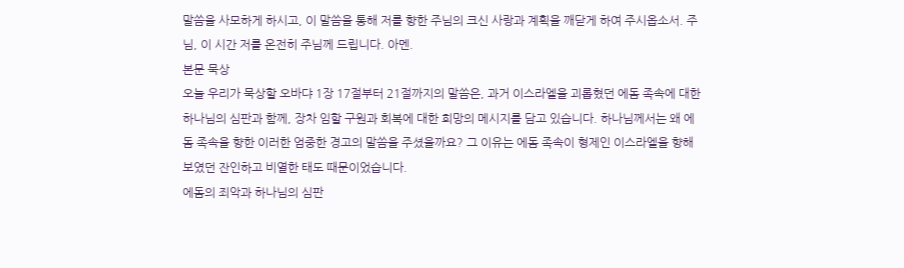말씀을 사모하게 하시고, 이 말씀을 통해 저를 향한 주님의 크신 사랑과 계획을 깨닫게 하여 주시옵소서. 주님, 이 시간 저를 온전히 주님께 드립니다. 아멘.
본문 묵상
오늘 우리가 묵상할 오바댜 1장 17절부터 21절까지의 말씀은, 과거 이스라엘을 괴롭혔던 에돔 족속에 대한 하나님의 심판과 함께, 장차 임할 구원과 회복에 대한 희망의 메시지를 담고 있습니다. 하나님께서는 왜 에돔 족속을 향한 이러한 엄중한 경고의 말씀을 주셨을까요? 그 이유는 에돔 족속이 형제인 이스라엘을 향해 보였던 잔인하고 비열한 태도 때문이었습니다.
에돔의 죄악과 하나님의 심판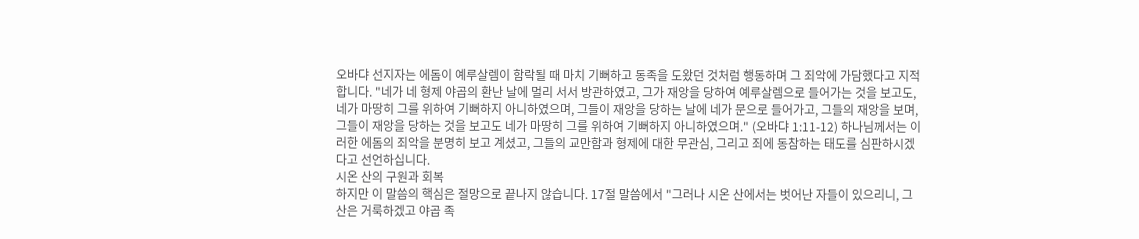오바댜 선지자는 에돔이 예루살렘이 함락될 때 마치 기뻐하고 동족을 도왔던 것처럼 행동하며 그 죄악에 가담했다고 지적합니다. "네가 네 형제 야곱의 환난 날에 멀리 서서 방관하였고, 그가 재앙을 당하여 예루살렘으로 들어가는 것을 보고도, 네가 마땅히 그를 위하여 기뻐하지 아니하였으며, 그들이 재앙을 당하는 날에 네가 문으로 들어가고, 그들의 재앙을 보며, 그들이 재앙을 당하는 것을 보고도 네가 마땅히 그를 위하여 기뻐하지 아니하였으며." (오바댜 1:11-12) 하나님께서는 이러한 에돔의 죄악을 분명히 보고 계셨고, 그들의 교만함과 형제에 대한 무관심, 그리고 죄에 동참하는 태도를 심판하시겠다고 선언하십니다.
시온 산의 구원과 회복
하지만 이 말씀의 핵심은 절망으로 끝나지 않습니다. 17절 말씀에서 "그러나 시온 산에서는 벗어난 자들이 있으리니, 그 산은 거룩하겠고 야곱 족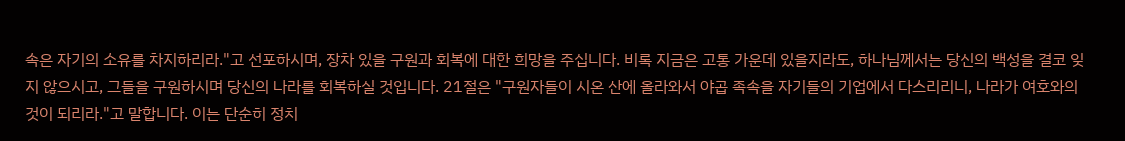속은 자기의 소유를 차지하리라."고 선포하시며, 장차 있을 구원과 회복에 대한 희망을 주십니다. 비록 지금은 고통 가운데 있을지라도, 하나님께서는 당신의 백성을 결코 잊지 않으시고, 그들을 구원하시며 당신의 나라를 회복하실 것입니다. 21절은 "구원자들이 시온 산에 올라와서 야곱 족속을 자기들의 기업에서 다스리리니, 나라가 여호와의 것이 되리라."고 말합니다. 이는 단순히 정치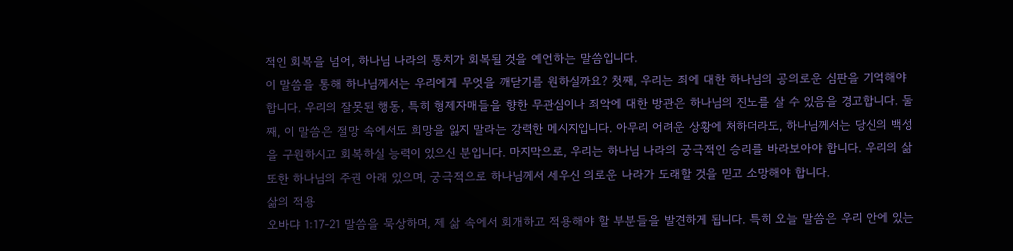적인 회복을 넘어, 하나님 나라의 통치가 회복될 것을 예언하는 말씀입니다.
이 말씀을 통해 하나님께서는 우리에게 무엇을 깨닫기를 원하실까요? 첫째, 우리는 죄에 대한 하나님의 공의로운 심판을 기억해야 합니다. 우리의 잘못된 행동, 특히 형제자매들을 향한 무관심이나 죄악에 대한 방관은 하나님의 진노를 살 수 있음을 경고합니다. 둘째, 이 말씀은 절망 속에서도 희망을 잃지 말라는 강력한 메시지입니다. 아무리 어려운 상황에 처하더라도, 하나님께서는 당신의 백성을 구원하시고 회복하실 능력이 있으신 분입니다. 마지막으로, 우리는 하나님 나라의 궁극적인 승리를 바라보아야 합니다. 우리의 삶 또한 하나님의 주권 아래 있으며, 궁극적으로 하나님께서 세우신 의로운 나라가 도래할 것을 믿고 소망해야 합니다.
삶의 적용
오바댜 1:17-21 말씀을 묵상하며, 제 삶 속에서 회개하고 적용해야 할 부분들을 발견하게 됩니다. 특히 오늘 말씀은 우리 안에 있는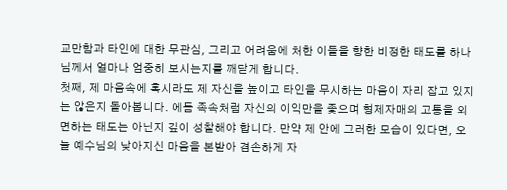교만함과 타인에 대한 무관심, 그리고 어려움에 처한 이들을 향한 비정한 태도를 하나님께서 얼마나 엄중히 보시는지를 깨닫게 합니다.
첫째, 제 마음속에 혹시라도 제 자신을 높이고 타인을 무시하는 마음이 자리 잡고 있지는 않은지 돌아봅니다. 에돔 족속처럼 자신의 이익만을 좇으며 형제자매의 고통을 외면하는 태도는 아닌지 깊이 성찰해야 합니다. 만약 제 안에 그러한 모습이 있다면, 오늘 예수님의 낮아지신 마음을 본받아 겸손하게 자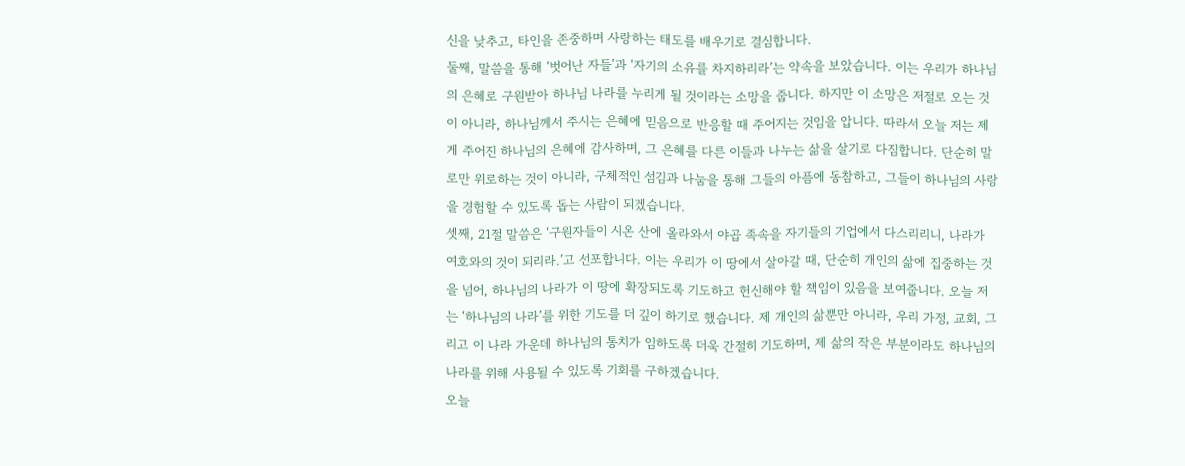신을 낮추고, 타인을 존중하며 사랑하는 태도를 배우기로 결심합니다.
둘째, 말씀을 통해 ‘벗어난 자들’과 ‘자기의 소유를 차지하리라’는 약속을 보았습니다. 이는 우리가 하나님의 은혜로 구원받아 하나님 나라를 누리게 될 것이라는 소망을 줍니다. 하지만 이 소망은 저절로 오는 것이 아니라, 하나님께서 주시는 은혜에 믿음으로 반응할 때 주어지는 것임을 압니다. 따라서 오늘 저는 제게 주어진 하나님의 은혜에 감사하며, 그 은혜를 다른 이들과 나누는 삶을 살기로 다짐합니다. 단순히 말로만 위로하는 것이 아니라, 구체적인 섬김과 나눔을 통해 그들의 아픔에 동참하고, 그들이 하나님의 사랑을 경험할 수 있도록 돕는 사람이 되겠습니다.
셋째, 21절 말씀은 ‘구원자들이 시온 산에 올라와서 야곱 족속을 자기들의 기업에서 다스리리니, 나라가 여호와의 것이 되리라.’고 선포합니다. 이는 우리가 이 땅에서 살아갈 때, 단순히 개인의 삶에 집중하는 것을 넘어, 하나님의 나라가 이 땅에 확장되도록 기도하고 헌신해야 할 책임이 있음을 보여줍니다. 오늘 저는 ‘하나님의 나라’를 위한 기도를 더 깊이 하기로 했습니다. 제 개인의 삶뿐만 아니라, 우리 가정, 교회, 그리고 이 나라 가운데 하나님의 통치가 임하도록 더욱 간절히 기도하며, 제 삶의 작은 부분이라도 하나님의 나라를 위해 사용될 수 있도록 기회를 구하겠습니다.
오늘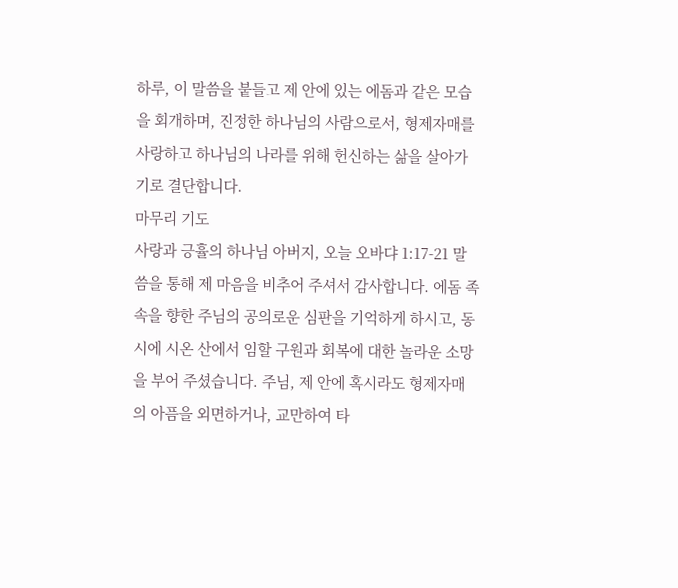하루, 이 말씀을 붙들고 제 안에 있는 에돔과 같은 모습을 회개하며, 진정한 하나님의 사람으로서, 형제자매를 사랑하고 하나님의 나라를 위해 헌신하는 삶을 살아가기로 결단합니다.
마무리 기도
사랑과 긍휼의 하나님 아버지, 오늘 오바댜 1:17-21 말씀을 통해 제 마음을 비추어 주셔서 감사합니다. 에돔 족속을 향한 주님의 공의로운 심판을 기억하게 하시고, 동시에 시온 산에서 임할 구원과 회복에 대한 놀라운 소망을 부어 주셨습니다. 주님, 제 안에 혹시라도 형제자매의 아픔을 외면하거나, 교만하여 타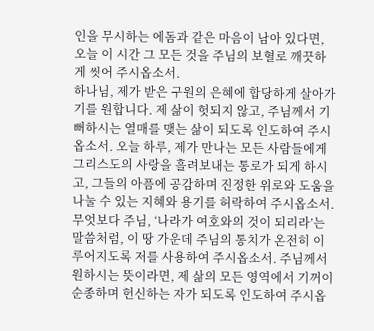인을 무시하는 에돔과 같은 마음이 남아 있다면, 오늘 이 시간 그 모든 것을 주님의 보혈로 깨끗하게 씻어 주시옵소서.
하나님, 제가 받은 구원의 은혜에 합당하게 살아가기를 원합니다. 제 삶이 헛되지 않고, 주님께서 기뻐하시는 열매를 맺는 삶이 되도록 인도하여 주시옵소서. 오늘 하루, 제가 만나는 모든 사람들에게 그리스도의 사랑을 흘려보내는 통로가 되게 하시고, 그들의 아픔에 공감하며 진정한 위로와 도움을 나눌 수 있는 지혜와 용기를 허락하여 주시옵소서.
무엇보다 주님, ‘나라가 여호와의 것이 되리라’는 말씀처럼, 이 땅 가운데 주님의 통치가 온전히 이루어지도록 저를 사용하여 주시옵소서. 주님께서 원하시는 뜻이라면, 제 삶의 모든 영역에서 기꺼이 순종하며 헌신하는 자가 되도록 인도하여 주시옵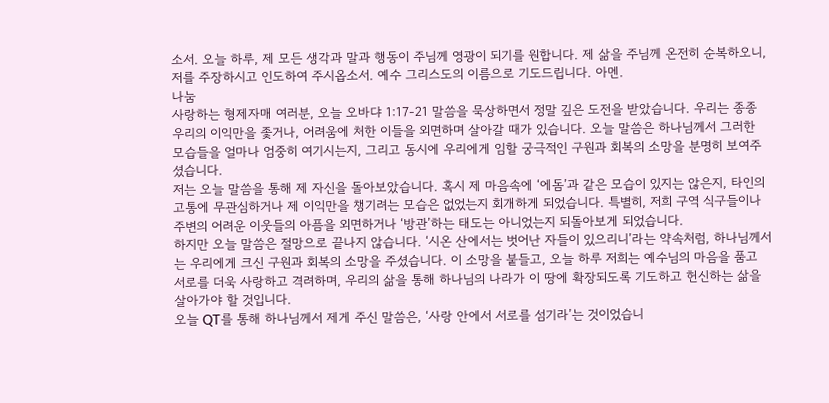소서. 오늘 하루, 제 모든 생각과 말과 행동이 주님께 영광이 되기를 원합니다. 제 삶을 주님께 온전히 순복하오니, 저를 주장하시고 인도하여 주시옵소서. 예수 그리스도의 이름으로 기도드립니다. 아멘.
나눔
사랑하는 형제자매 여러분, 오늘 오바댜 1:17-21 말씀을 묵상하면서 정말 깊은 도전을 받았습니다. 우리는 종종 우리의 이익만을 좇거나, 어려움에 처한 이들을 외면하며 살아갈 때가 있습니다. 오늘 말씀은 하나님께서 그러한 모습들을 얼마나 엄중히 여기시는지, 그리고 동시에 우리에게 임할 궁극적인 구원과 회복의 소망을 분명히 보여주셨습니다.
저는 오늘 말씀을 통해 제 자신을 돌아보았습니다. 혹시 제 마음속에 ‘에돔’과 같은 모습이 있지는 않은지, 타인의 고통에 무관심하거나 제 이익만을 챙기려는 모습은 없었는지 회개하게 되었습니다. 특별히, 저희 구역 식구들이나 주변의 어려운 이웃들의 아픔을 외면하거나 ‘방관’하는 태도는 아니었는지 되돌아보게 되었습니다.
하지만 오늘 말씀은 절망으로 끝나지 않습니다. ‘시온 산에서는 벗어난 자들이 있으리니’라는 약속처럼, 하나님께서는 우리에게 크신 구원과 회복의 소망을 주셨습니다. 이 소망을 붙들고, 오늘 하루 저희는 예수님의 마음을 품고 서로를 더욱 사랑하고 격려하며, 우리의 삶을 통해 하나님의 나라가 이 땅에 확장되도록 기도하고 헌신하는 삶을 살아가야 할 것입니다.
오늘 QT를 통해 하나님께서 제게 주신 말씀은, ‘사랑 안에서 서로를 섬기라’는 것이었습니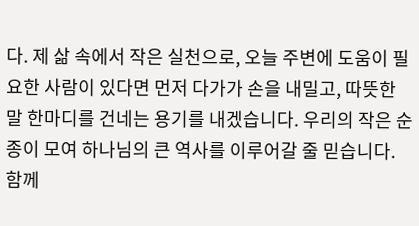다. 제 삶 속에서 작은 실천으로, 오늘 주변에 도움이 필요한 사람이 있다면 먼저 다가가 손을 내밀고, 따뜻한 말 한마디를 건네는 용기를 내겠습니다. 우리의 작은 순종이 모여 하나님의 큰 역사를 이루어갈 줄 믿습니다. 함께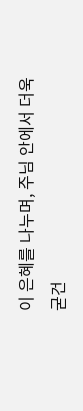이 은혜를 나누며, 주님 안에서 더욱 굳건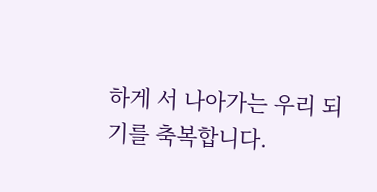하게 서 나아가는 우리 되기를 축복합니다.